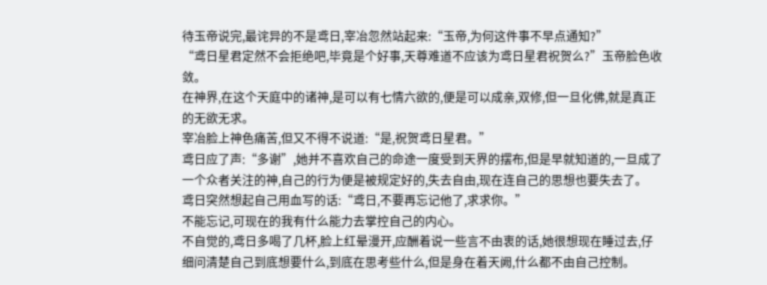待玉帝说完,最诧异的不是鸢日,宰冶忽然站起来:“玉帝,为何这件事不早点通知?”
“鸢日星君定然不会拒绝吧,毕竟是个好事,天尊难道不应该为鸢日星君祝贺么?”玉帝脸色收敛。
在神界,在这个天庭中的诸神,是可以有七情六欲的,便是可以成亲,双修,但一旦化佛,就是真正的无欲无求。
宰冶脸上神色痛苦,但又不得不说道:“是,祝贺鸢日星君。”
鸢日应了声:“多谢”,她并不喜欢自己的命途一度受到天界的摆布,但是早就知道的,一旦成了一个众者关注的神,自己的行为便是被规定好的,失去自由,现在连自己的思想也要失去了。
鸢日突然想起自己用血写的话:“鸢日,不要再忘记他了,求求你。”
不能忘记,可现在的我有什么能力去掌控自己的内心。
不自觉的,鸢日多喝了几杯,脸上红晕漫开,应酬着说一些言不由衷的话,她很想现在睡过去,仔细问清楚自己到底想要什么,到底在思考些什么,但是身在着天阙,什么都不由自己控制。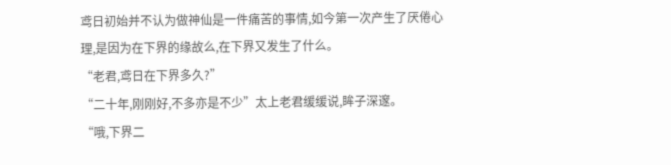鸢日初始并不认为做神仙是一件痛苦的事情,如今第一次产生了厌倦心理,是因为在下界的缘故么,在下界又发生了什么。
“老君,鸢日在下界多久?”
“二十年,刚刚好,不多亦是不少”太上老君缓缓说,眸子深邃。
“哦,下界二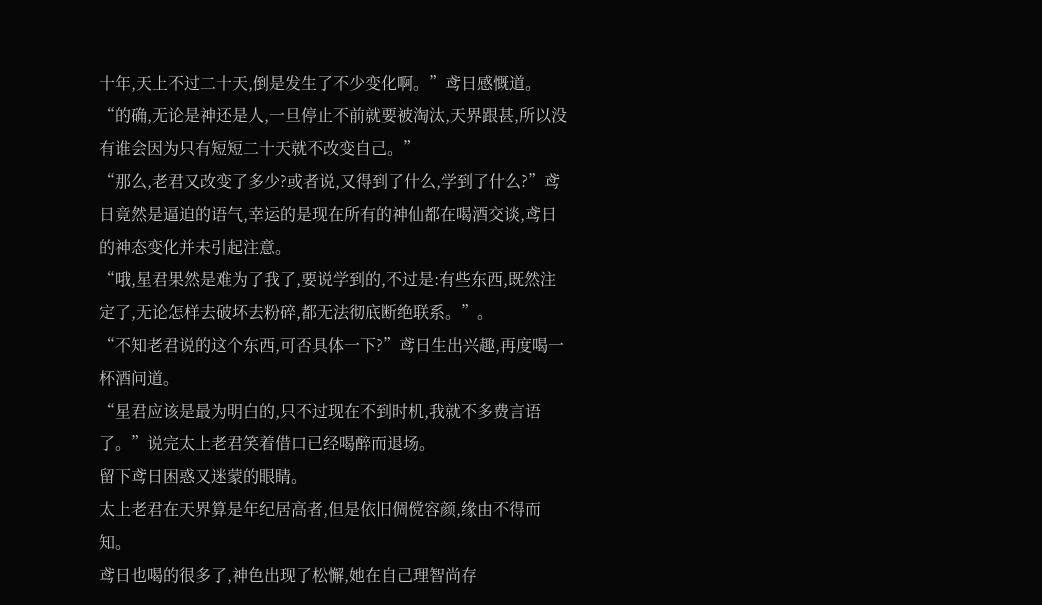十年,天上不过二十天,倒是发生了不少变化啊。”鸢日感慨道。
“的确,无论是神还是人,一旦停止不前就要被淘汰,天界跟甚,所以没有谁会因为只有短短二十天就不改变自己。”
“那么,老君又改变了多少?或者说,又得到了什么,学到了什么?”鸢日竟然是逼迫的语气,幸运的是现在所有的神仙都在喝酒交谈,鸢日的神态变化并未引起注意。
“哦,星君果然是难为了我了,要说学到的,不过是:有些东西,既然注定了,无论怎样去破坏去粉碎,都无法彻底断绝联系。”。
“不知老君说的这个东西,可否具体一下?”鸢日生出兴趣,再度喝一杯酒问道。
“星君应该是最为明白的,只不过现在不到时机,我就不多费言语了。”说完太上老君笑着借口已经喝醉而退场。
留下鸢日困惑又迷蒙的眼睛。
太上老君在天界算是年纪居高者,但是依旧倜傥容颜,缘由不得而知。
鸢日也喝的很多了,神色出现了松懈,她在自己理智尚存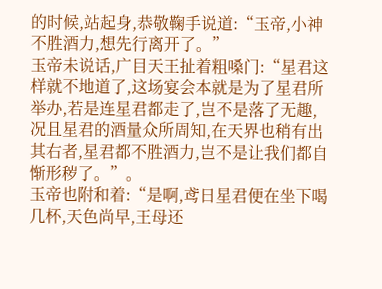的时候,站起身,恭敬鞠手说道:“玉帝,小神不胜酒力,想先行离开了。”
玉帝未说话,广目天王扯着粗嗓门:“星君这样就不地道了,这场宴会本就是为了星君所举办,若是连星君都走了,岂不是落了无趣,况且星君的酒量众所周知,在天界也稍有出其右者,星君都不胜酒力,岂不是让我们都自惭形秽了。”。
玉帝也附和着:“是啊,鸢日星君便在坐下喝几杯,天色尚早,王母还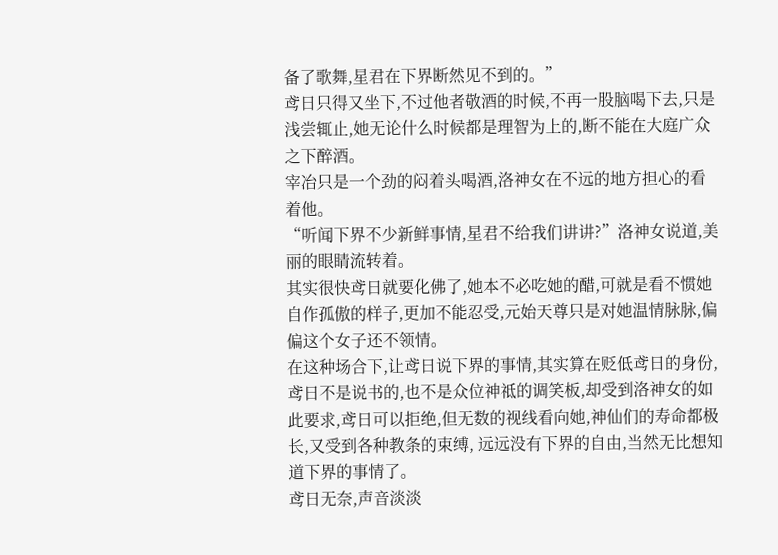备了歌舞,星君在下界断然见不到的。”
鸢日只得又坐下,不过他者敬酒的时候,不再一股脑喝下去,只是浅尝辄止,她无论什么时候都是理智为上的,断不能在大庭广众之下醉酒。
宰冶只是一个劲的闷着头喝酒,洛神女在不远的地方担心的看着他。
“听闻下界不少新鲜事情,星君不给我们讲讲?”洛神女说道,美丽的眼睛流转着。
其实很快鸢日就要化佛了,她本不必吃她的醋,可就是看不惯她自作孤傲的样子,更加不能忍受,元始天尊只是对她温情脉脉,偏偏这个女子还不领情。
在这种场合下,让鸢日说下界的事情,其实算在贬低鸢日的身份,鸢日不是说书的,也不是众位神祗的调笑板,却受到洛神女的如此要求,鸢日可以拒绝,但无数的视线看向她,神仙们的寿命都极长,又受到各种教条的束缚, 远远没有下界的自由,当然无比想知道下界的事情了。
鸢日无奈,声音淡淡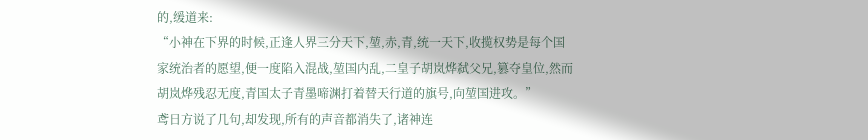的,缓道来:
“小神在下界的时候,正逢人界三分天下,堃,赤,青,统一天下,收揽权势是每个国家统治者的愿望,便一度陷入混战,堃国内乱,二皇子胡岚烨弑父兄,篡夺皇位,然而胡岚烨残忍无度,青国太子青墨啼渊打着替天行道的旗号,向堃国进攻。”
鸢日方说了几句,却发现,所有的声音都消失了,诸神连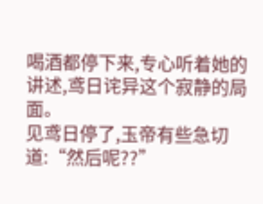喝酒都停下来,专心听着她的讲述,鸢日诧异这个寂静的局面。
见鸢日停了,玉帝有些急切道:“然后呢??”